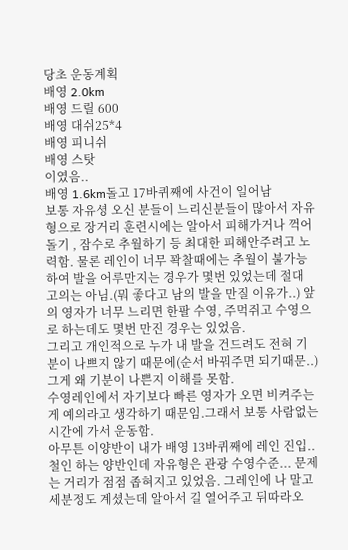당초 운동계획
배영 2.0km
배영 드릴 600
배영 대쉬25*4
배영 피니쉬
배영 스탓
이였음..
배영 1.6km돌고 17바퀴째에 사건이 일어남
보통 자유셩 오신 분들이 느리신분들이 많아서 자유형으로 장거리 훈련시에는 알아서 피해가거나 꺽어돌기 , 잠수로 추월하기 등 최대한 피해안주려고 노력함. 물론 레인이 너무 꽉찰때에는 추월이 불가능 하여 발을 어루만지는 경우가 몇번 있었는데 절대 고의는 아님.(뭐 좋다고 남의 발을 만질 이유가..) 앞의 영자가 너무 느리면 한팔 수영, 주먹쥐고 수영으로 하는데도 몇번 만진 경우는 있었음.
그리고 개인적으로 누가 내 발을 건드려도 전혀 기분이 나쁘지 않기 때문에(순서 바꿔주면 되기때문..) 그게 왜 기분이 나쁜지 이해를 못함.
수영레인에서 자기보다 빠른 영자가 오면 비켜주는게 예의라고 생각하기 때문임.그래서 보통 사람없는 시간에 가서 운동함.
아무튼 이양반이 내가 배영 13바퀴째에 레인 진입.. 철인 하는 양반인데 자유형은 관광 수영수준... 문제는 거리가 점점 좁혀지고 있었음. 그레인에 나 말고 세분정도 계셨는데 알아서 길 열어주고 뒤따라오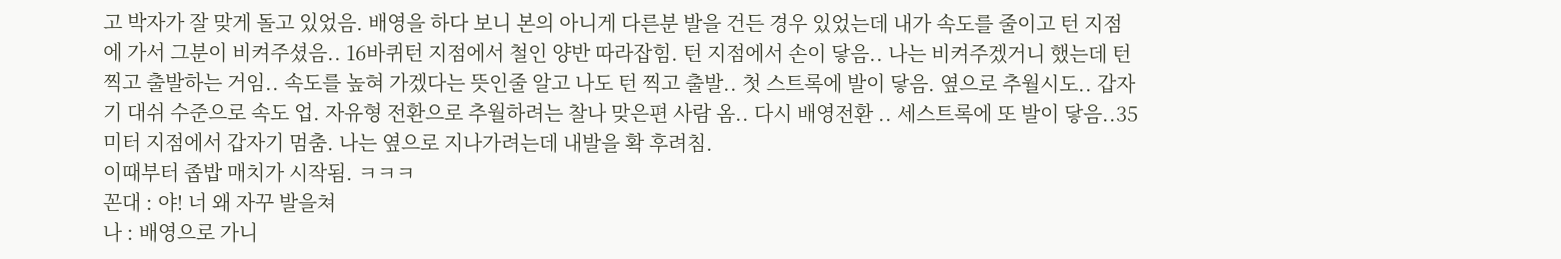고 박자가 잘 맞게 돌고 있었음. 배영을 하다 보니 본의 아니게 다른분 발을 건든 경우 있었는데 내가 속도를 줄이고 턴 지점에 가서 그분이 비켜주셨음.. 16바퀴턴 지점에서 철인 양반 따라잡힘. 턴 지점에서 손이 닿음.. 나는 비켜주겠거니 했는데 턴찍고 출발하는 거임.. 속도를 높혀 가겠다는 뜻인줄 알고 나도 턴 찍고 출발.. 첫 스트록에 발이 닿음. 옆으로 추월시도.. 갑자기 대쉬 수준으로 속도 업. 자유형 전환으로 추월하려는 찰나 맞은편 사람 옴.. 다시 배영전환 .. 세스트록에 또 발이 닿음..35미터 지점에서 갑자기 멈춤. 나는 옆으로 지나가려는데 내발을 확 후려침.
이때부터 좁밥 매치가 시작됨. ㅋㅋㅋ
꼰대 : 야! 너 왜 자꾸 발을쳐
나 : 배영으로 가니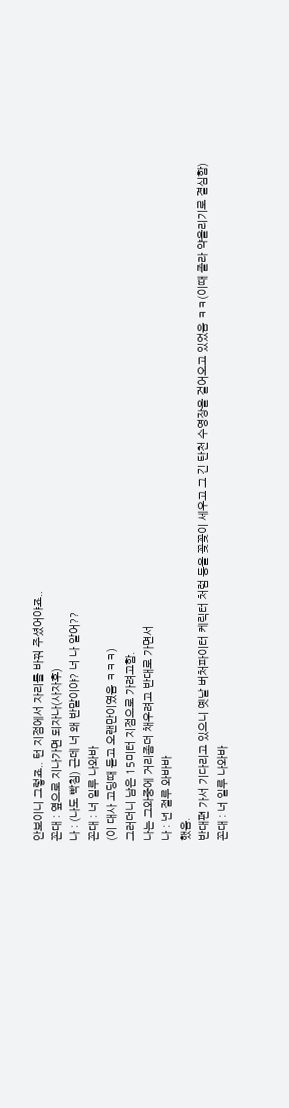안보이니 그렇죠.. 턴 지점에서 자리를 바꿔 주셨어야죠..
꼰대 : 옆으로 지나가면 되자나(사자후)
나 : (나도 빡침) 근데 너 왜 반말이야? 너 나 알어??
꼰대 : 너 일루 나와바
(이 대사 고딩때 듣고 오랜만이였음 ㅋㅋㅋ)
그러더니 남은 15미터 지점으로 가려고함.
나는 그와중에 거리좀더 채우려고 반대로 가면서
나 : 넌 절루 와바바
했음.
반대편 가서 기다리고 있으니 옛날 버처파이터 케릭터 처럼 등을 꽂꽂이 세우고 그 긴 탄천 수영장을 걸어오고 있었음 ㅋㅋ(이때 졸라 약올리기로 결심함)
꼰대 : 너 일루 나와바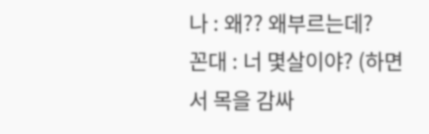나 : 왜?? 왜부르는데?
꼰대 : 너 몇살이야? (하면서 목을 감싸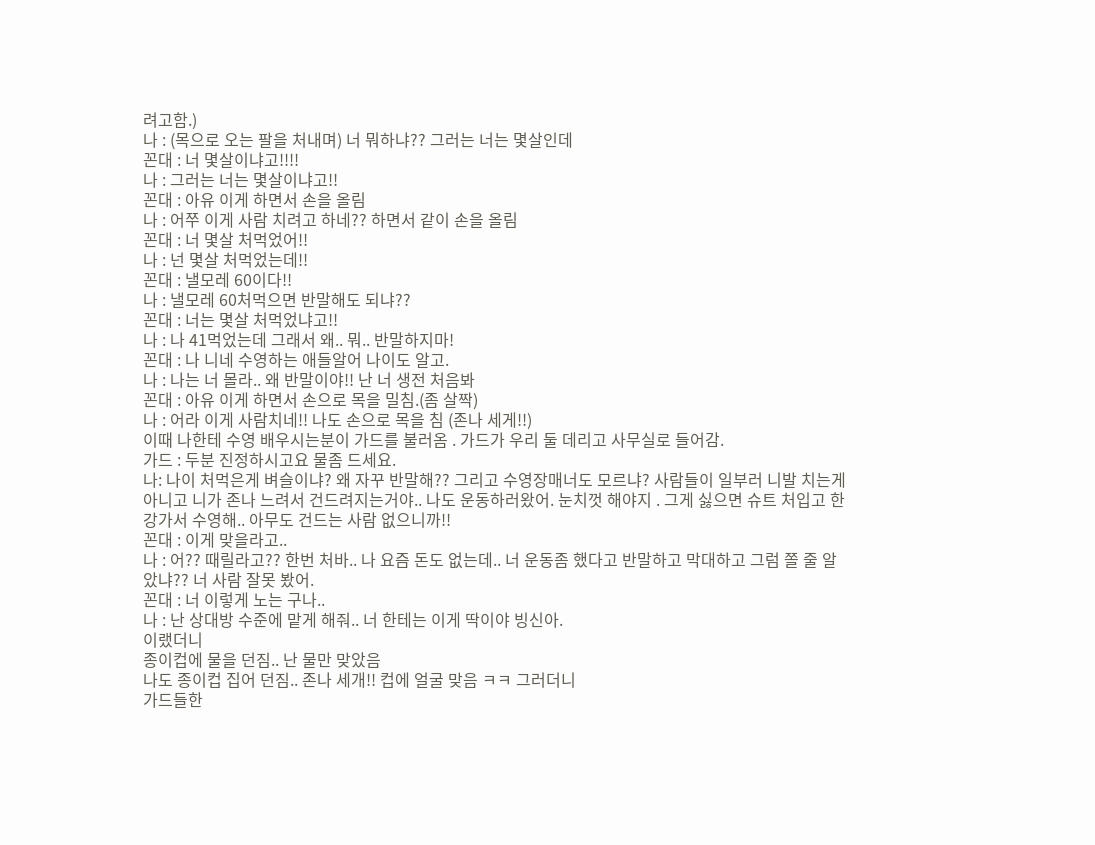려고함.)
나 : (목으로 오는 팔을 처내며) 너 뭐하냐?? 그러는 너는 몇살인데
꼰대 : 너 몇살이냐고!!!!
나 : 그러는 너는 몇살이냐고!!
꼰대 : 아유 이게 하면서 손을 올림
나 : 어쭈 이게 사람 치려고 하네?? 하면서 같이 손을 올림
꼰대 : 너 몇살 처먹었어!!
나 : 넌 몇살 처먹었는데!!
꼰대 : 낼모레 60이다!!
나 : 낼모레 60처먹으면 반말해도 되냐??
꼰대 : 너는 몇살 처먹었냐고!!
나 : 나 41먹었는데 그래서 왜.. 뭐.. 반말하지마!
꼰대 : 나 니네 수영하는 애들알어 나이도 알고.
나 : 나는 너 몰라.. 왜 반말이야!! 난 너 생전 처음봐
꼰대 : 아유 이게 하면서 손으로 목을 밀침.(좀 살짝)
나 : 어라 이게 사람치네!! 나도 손으로 목을 침 (존나 세게!!)
이때 나한테 수영 배우시는분이 가드를 불러옴 . 가드가 우리 둘 데리고 사무실로 들어감.
가드 : 두분 진정하시고요 물좀 드세요.
나: 나이 처먹은게 벼슬이냐? 왜 자꾸 반말해?? 그리고 수영장매너도 모르냐? 사람들이 일부러 니발 치는게 아니고 니가 존나 느려서 건드려지는거야.. 나도 운동하러왔어. 눈치껏 해야지 . 그게 싫으면 슈트 처입고 한강가서 수영해.. 아무도 건드는 사람 없으니까!!
꼰대 : 이게 맞을라고..
나 : 어?? 때릴라고?? 한번 처바.. 나 요즘 돈도 없는데.. 너 운동좀 했다고 반말하고 막대하고 그럼 쫄 줄 알았냐?? 너 사람 잘못 봤어.
꼰대 : 너 이렇게 노는 구나..
나 : 난 상대방 수준에 맡게 해줘.. 너 한테는 이게 딱이야 빙신아.
이랬더니
종이컵에 물을 던짐.. 난 물만 맞았음
나도 종이컵 집어 던짐.. 존나 세개!! 컵에 얼굴 맞음 ㅋㅋ 그러더니
가드들한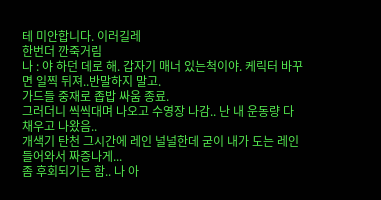테 미안합니다. 이러길레
한번더 깐죽거림
나 : 야 하던 데로 해. 갑자기 매너 있는척이야. 케릭터 바꾸면 일찍 뒤져..반말하지 말고.
가드들 중재로 좁밥 싸움 종료.
그러더니 씩씩대며 나오고 수영장 나감.. 난 내 운동량 다 채우고 나왔음..
개색기 탄천 그시간에 레인 널널한데 굳이 내가 도는 레인 들어와서 짜증나게...
좀 후회되기는 함.. 나 아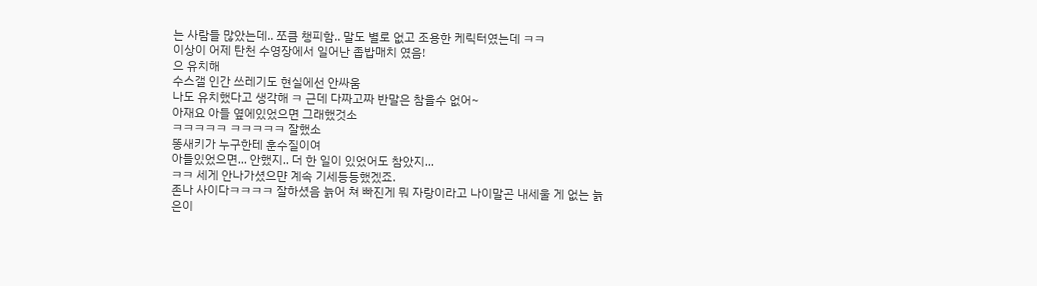는 사람들 많았는데.. 쪼큼 챙피함.. 말도 별로 없고 조용한 케릭터였는데 ㅋㅋ
이상이 어제 탄천 수영장에서 일어난 좁밥매치 였음!
으 유치해
수스갤 인간 쓰레기도 현실에선 안싸움
나도 유치했다고 생각해 ㅋ 근데 다짜고짜 반말은 참을수 없어~
아재요 아들 옆에있었으면 그래했것소
ㅋㅋㅋㅋㅋ ㅋㅋㅋㅋㅋ 잘했소
똥새키가 누구한테 훈수질이여
아들있었으면... 안했지.. 더 한 일이 있었어도 참았지...
ㅋㅋ 세게 안나가셨으먄 계속 기세등등했겠죠.
존나 사이다ㅋㅋㅋㅋ 잘하셨음 늙어 쳐 빠진게 뭐 자랑이라고 나이말곤 내세울 게 없는 늙은이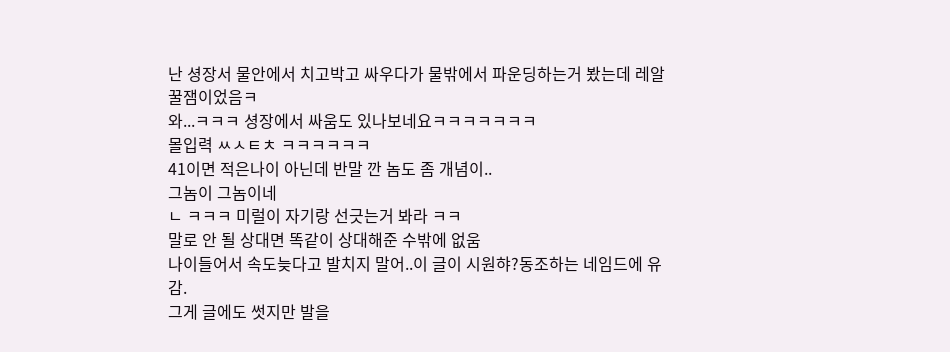난 셩장서 물안에서 치고박고 싸우다가 물밖에서 파운딩하는거 봤는데 레알 꿀잼이었음ㅋ
와...ㅋㅋㅋ 셩장에서 싸움도 있나보네요ㅋㅋㅋㅋㅋㅋㅋ
몰입력 ㅆㅅㅌㅊ ㅋㅋㅋㅋㅋㅋ
41이면 적은나이 아닌데 반말 깐 놈도 좀 개념이..
그놈이 그놈이네
ㄴ ㅋㅋㅋ 미럴이 자기랑 선긋는거 봐라 ㅋㅋ
말로 안 될 상대면 똑같이 상대해준 수밖에 없움
나이들어서 속도늦다고 발치지 말어..이 글이 시원햐?동조하는 네임드에 유감.
그게 글에도 썻지만 발을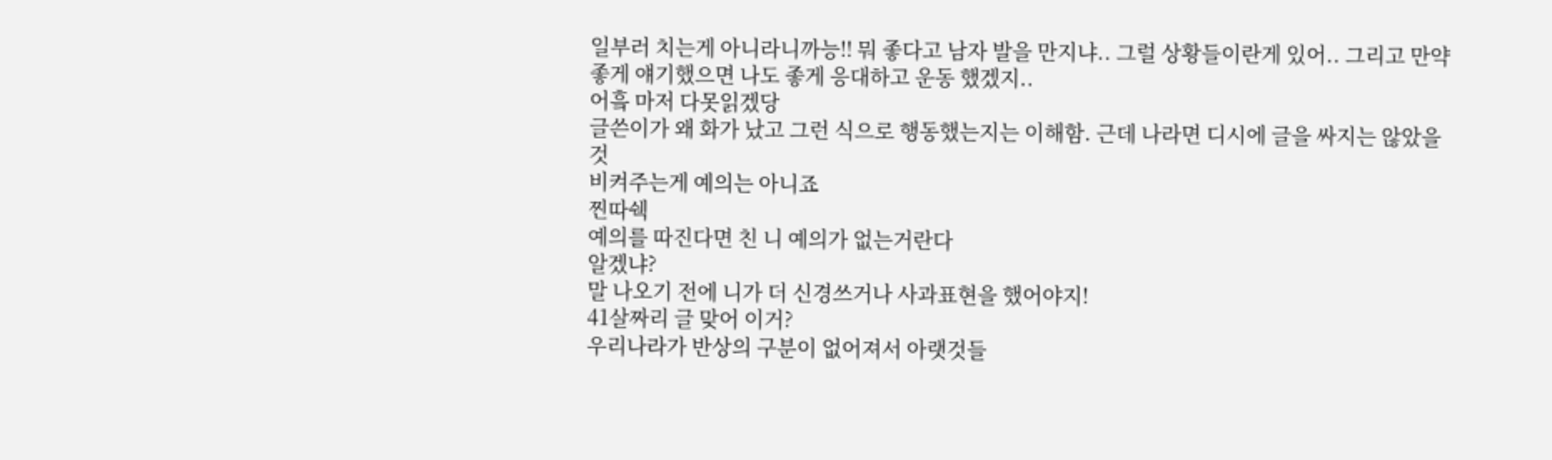일부러 치는게 아니라니까능!! 뭐 좋다고 남자 발을 만지냐.. 그럴 상황들이란게 있어.. 그리고 만약 좋게 얘기했으면 나도 좋게 응대하고 운동 했겠지..
어흨 마저 다못읽겠당
글쓴이가 왜 화가 났고 그런 식으로 행동했는지는 이해함. 근데 나라면 디시에 글을 싸지는 않았을 것
비켜주는게 예의는 아니죠
찐따쉑
예의를 따진다면 친 니 예의가 없는거란다
알겠냐?
말 나오기 전에 니가 더 신경쓰거나 사과표현을 했어야지!
41살짜리 글 맞어 이거?
우리나라가 반상의 구분이 없어져서 아랫것들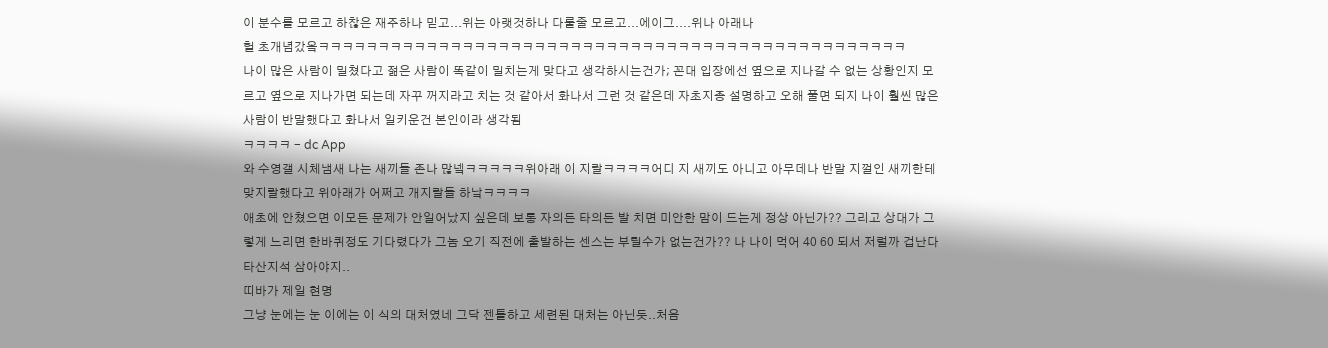이 분수를 모르고 하찮은 재주하나 믿고...위는 아랫것하나 다룰줄 모르고...에이그....위나 아래나
헐 초개념갔옼ㅋㅋㅋㅋㅋㅋㅋㅋㅋㅋㅋㅋㅋㅋㅋㅋㅋㅋㅋㅋㅋㅋㅋㅋㅋㅋㅋㅋㅋㅋㅋㅋㅋㅋㅋㅋㅋㅋㅋㅋㅋㅋㅋㅋㅋㅋㅋㅋㅋ
나이 많은 사람이 밀쳤다고 젊은 사람이 똑같이 밀치는게 맞다고 생각하시는건가; 꼰대 입장에선 옆으로 지나갈 수 없는 상황인지 모르고 옆으로 지나가면 되는데 자꾸 꺼지라고 치는 것 같아서 화나서 그런 것 같은데 자초지종 설명하고 오해 풀면 되지 나이 훨씬 많은 사람이 반말했다고 화나서 일키운건 본인이라 생각됨
ㅋㅋㅋㅋ - dc App
와 수영갤 시체냄새 나는 새끼들 존나 많넼ㅋㅋㅋㅋㅋ위아래 이 지랄ㅋㅋㅋㅋ어디 지 새끼도 아니고 아무데나 반말 지껄인 새끼한테 맞지랄했다고 위아래가 어쩌고 개지랄들 하낰ㅋㅋㅋㅋ
애초에 안쳤으면 이모든 문제가 안일어났지 싶은데 보통 자의든 타의든 발 치면 미안한 맘이 드는게 정상 아닌가?? 그리고 상대가 그렇게 느리면 한바퀴정도 기다렸다가 그놈 오기 직전에 출발하는 센스는 부릴수가 없는건가?? 나 나이 먹어 40 60 되서 저럴까 겁난다 타산지석 삼아야지..
띠바가 제일 현명
그냥 눈에는 눈 이에는 이 식의 대처였네 그닥 젠틀하고 세련된 대처는 아닌듯..처음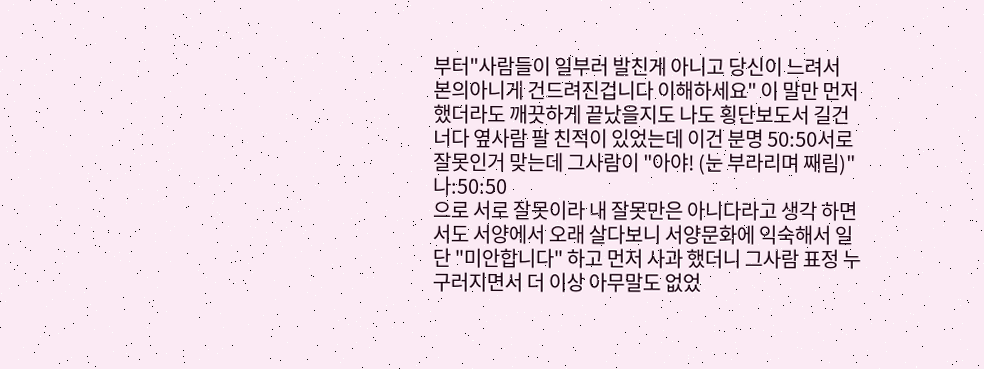부터"사람들이 일부러 발친게 아니고 당신이 느려서 본의아니게 건드려진겁니다 이해하세요" 이 말만 먼저 했더라도 깨끗하게 끝났을지도 나도 횡단보도서 길건너다 옆사람 팔 친적이 있었는데 이건 분명 50:50서로잘못인거 맞는데 그사람이 "아야! (눈 부라리며 째림)" 나:50:50
으로 서로 잘못이라 내 잘못만은 아니다라고 생각 하면서도 서양에서 오래 살다보니 서양문화에 익숙해서 일단 "미안합니다" 하고 먼저 사과 했더니 그사람 표정 누구러지면서 더 이상 아무말도 없었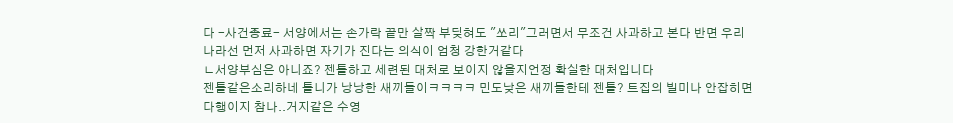다 -사건종료- 서양에서는 손가락 끝만 살짝 부딪혀도 "쏘리"그러면서 무조건 사과하고 본다 반면 우리나라선 먼저 사과하면 자기가 진다는 의식이 엄청 강한거같다
ㄴ서양부심은 아니죠? 젠틀하고 세련된 대처로 보이지 않을지언정 확실한 대처입니다
젠틀같은소리하네 틀니가 낭낭한 새끼들이ㅋㅋㅋㅋ 민도낮은 새끼들한테 젠틀? 트집의 빌미나 안잡히면 다행이지 참나..거지같은 수영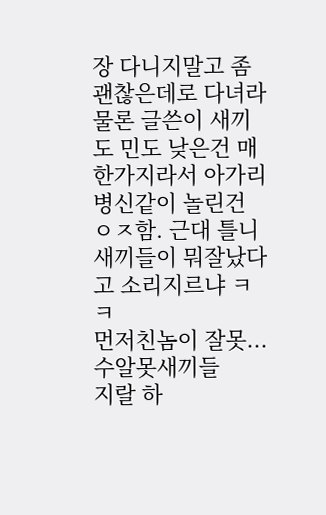장 다니지말고 좀 괜찮은데로 다녀라
물론 글쓴이 새끼도 민도 낮은건 매한가지라서 아가리 병신같이 놀린건 ㅇㅈ함. 근대 틀니새끼들이 뭐잘났다고 소리지르냐 ㅋㅋ
먼저친놈이 잘못...수알못새끼들
지랄 하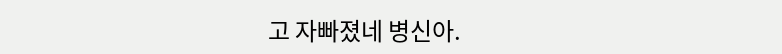고 자빠졌네 병신아.